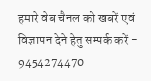हमारे वेब चैनल को खबरें एवं विज्ञापन देने हेतु सम्पर्क करें - 9454274470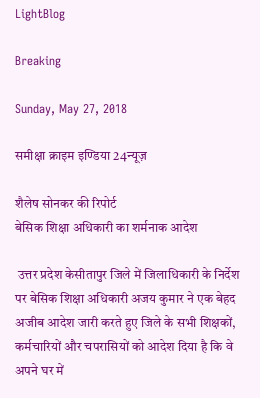LightBlog

Breaking

Sunday, May 27, 2018

समीक्षा क्राइम इण्डिया 24न्यूज़

शैलेष सोनकर की रिपोर्ट
बेसिक शिक्षा अधिकारी का शर्मनाक आदेश

 उत्तर प्रदेश केसीतापुर जिले में जिलाधिकारी के निर्देश पर बेसिक शिक्षा अधिकारी अजय कुमार ने एक बेहद अजीब आदेश जारी करते हुए जिले के सभी शिक्षकों, कर्मचारियों और चपरासियों को आदेश दिया है कि वे अपने घर में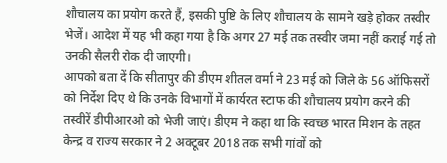शौचालय का प्रयोग करते हैं, इसकी पुष्टि के लिए शौचालय के सामने खड़े होकर तस्वीर भेजें। आदेश में यह भी कहा गया है कि अगर 27 मई तक तस्वीर जमा नहीं कराई गई तो उनकी सैलरी रोक दी जाएगी।
आपको बता दें कि सीतापुर की डीएम शीतल वर्मा ने 23 मई को जिले के 56 ऑफिसरों को निर्देश दिए थे कि उनके विभागों में कार्यरत स्टाफ की शौचालय प्रयोग करने की तस्वीरें डीपीआरओ को भेजी जाएं। डीएम ने कहा था कि स्वच्छ भारत मिशन के तहत केन्द्र व राज्य सरकार ने 2 अक्टूबर 2018 तक सभी गांवों को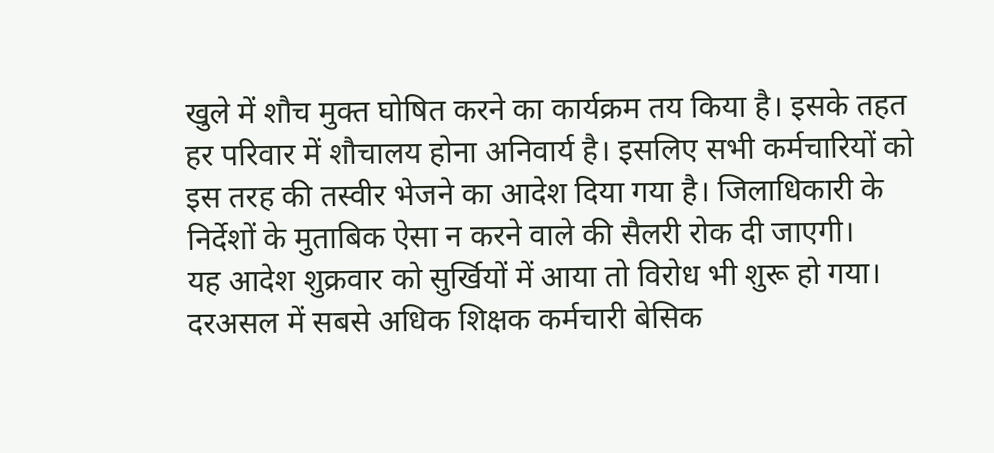खुले में शौच मुक्त घोषित करने का कार्यक्रम तय किया है। इसके तहत हर परिवार में शौचालय होना अनिवार्य है। इसलिए सभी कर्मचारियों को इस तरह की तस्वीर भेजने का आदेश दिया गया है। जिलाधिकारी के निर्देशों के मुताबिक ऐसा न करने वाले की सैलरी रोक दी जाएगी।
यह आदेश शुक्रवार को सुर्खियों में आया तो विरोध भी शुरू हो गया। दरअसल में सबसे अधिक शिक्षक कर्मचारी बेसिक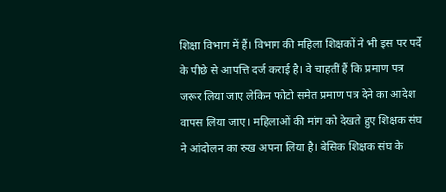शिक्षा विभाग में हैं। विभाग की महिला शिक्षकों ने भी इस पर पर्दे के पीछे से आपत्ति दर्ज कराई है। वे चाहतीं हैं कि प्रमाण पत्र जरूर लिया जाए लेकिन फोटो समेत प्रमाण पत्र देने का आदेश वापस लिया जाए। महिलाओं की मांग को देखते हुए शिक्षक संघ ने आंदोलन का रुख अपना लिया है। बेसिक शिक्षक संघ के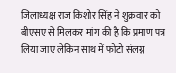जिलाध्यक्ष राज किशोर सिंह ने शुक्रवार को बीएसए से मिलकर मांग की है कि प्रमाण पत्र लिया जाए लेकिन साथ में फोटो संलग्न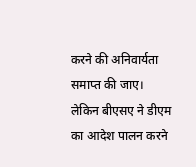करने की अनिवार्यता समाप्त की जाए। लेकिन बीएसए ने डीएम का आदेश पालन करने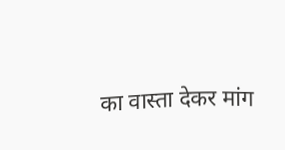का वास्ता देकर मांग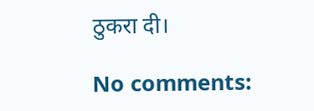ठुकरा दी।

No comments: